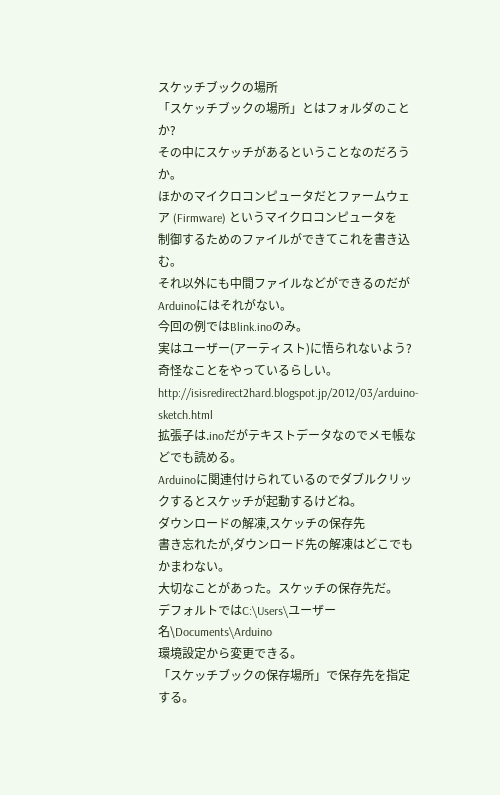スケッチブックの場所
「スケッチブックの場所」とはフォルダのことか?
その中にスケッチがあるということなのだろうか。
ほかのマイクロコンピュータだとファームウェア (Firmware) というマイクロコンピュータを
制御するためのファイルができてこれを書き込む。
それ以外にも中間ファイルなどができるのだがArduinoにはそれがない。
今回の例ではBlink.inoのみ。
実はユーザー(アーティスト)に悟られないよう? 奇怪なことをやっているらしい。
http://isisredirect2hard.blogspot.jp/2012/03/arduino-sketch.html
拡張子は.inoだがテキストデータなのでメモ帳などでも読める。
Arduinoに関連付けられているのでダブルクリックするとスケッチが起動するけどね。
ダウンロードの解凍,スケッチの保存先
書き忘れたが,ダウンロード先の解凍はどこでもかまわない。
大切なことがあった。スケッチの保存先だ。
デフォルトではC:\Users\ユーザー名\Documents\Arduino
環境設定から変更できる。
「スケッチブックの保存場所」で保存先を指定する。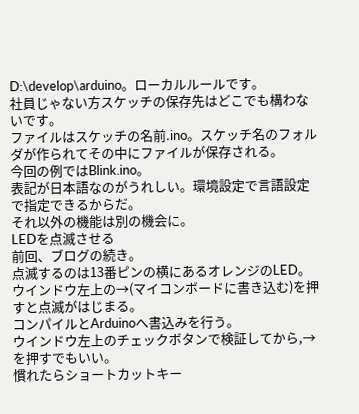D:\develop\arduino。ローカルルールです。
社員じゃない方スケッチの保存先はどこでも構わないです。
ファイルはスケッチの名前.ino。スケッチ名のフォルダが作られてその中にファイルが保存される。
今回の例ではBlink.ino。
表記が日本語なのがうれしい。環境設定で言語設定で指定できるからだ。
それ以外の機能は別の機会に。
LEDを点滅させる
前回、ブログの続き。
点滅するのは13番ピンの横にあるオレンジのLED。
ウインドウ左上の→(マイコンボードに書き込む)を押すと点滅がはじまる。
コンパイルとArduinoへ書込みを行う。
ウインドウ左上のチェックボタンで検証してから,→を押すでもいい。
慣れたらショートカットキー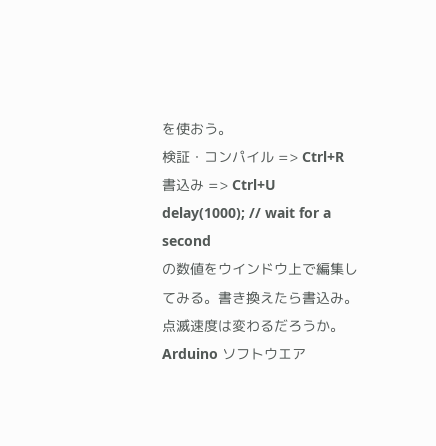を使おう。
検証・コンパイル => Ctrl+R
書込み => Ctrl+U
delay(1000); // wait for a second
の数値をウインドウ上で編集してみる。書き換えたら書込み。
点滅速度は変わるだろうか。
Arduino ソフトウエア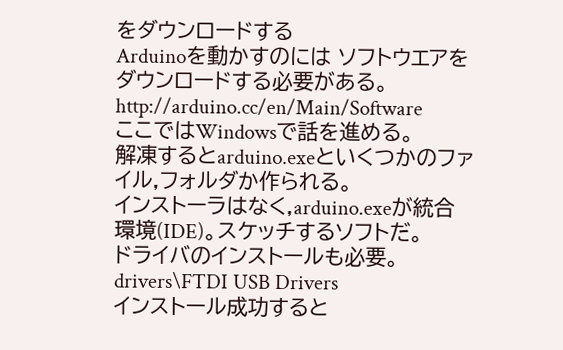をダウンロードする
Arduinoを動かすのには ソフトウエアをダウンロードする必要がある。
http://arduino.cc/en/Main/Software
ここではWindowsで話を進める。
解凍するとarduino.exeといくつかのファイル,フォルダか作られる。
インストーラはなく,arduino.exeが統合環境(IDE)。スケッチするソフトだ。
ドライバのインストールも必要。drivers\FTDI USB Drivers
インストール成功すると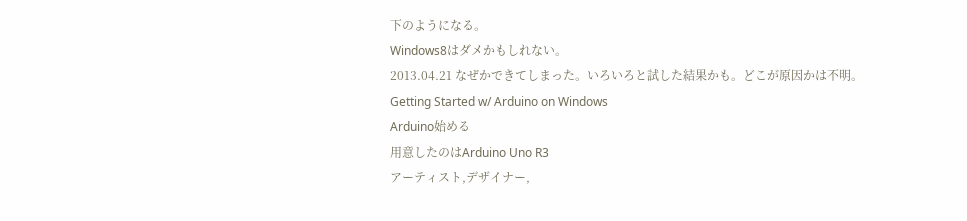下のようになる。
Windows8はダメかもしれない。
2013.04.21 なぜかできてしまった。いろいろと試した結果かも。どこが原因かは不明。
Getting Started w/ Arduino on Windows
Arduino始める
用意したのはArduino Uno R3
アーティスト,デザイナー,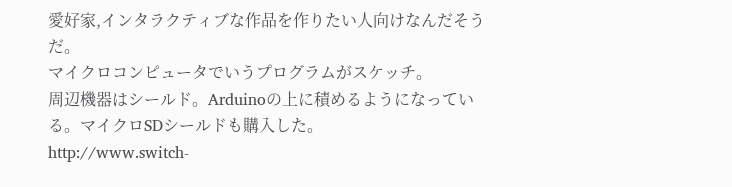愛好家,インタラクティブな作品を作りたい人向けなんだそうだ。
マイクロコンピュータでいうプログラムがスケッチ。
周辺機器はシールド。Arduinoの上に積めるようになっている。マイクロSDシールドも購入した。
http://www.switch-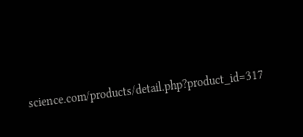science.com/products/detail.php?product_id=317